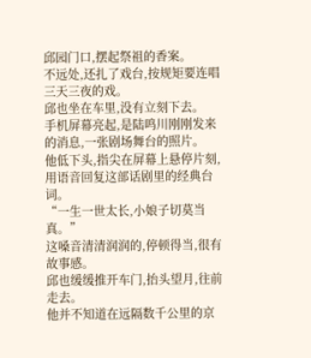邱园门口,摆起祭祖的香案。
不远处,还扎了戏台,按规矩要连唱三天三夜的戏。
邱也坐在车里,没有立刻下去。
手机屏幕亮起,是陆鸣川刚刚发来的消息,一张剧场舞台的照片。
他低下头,指尖在屏幕上悬停片刻,用语音回复这部话剧里的经典台词。
“一生一世太长,小娘子切莫当真。”
这嗓音清清润润的,停顿得当,很有故事感。
邱也缓缓推开车门,抬头望月,往前走去。
他并不知道在远隔数千公里的京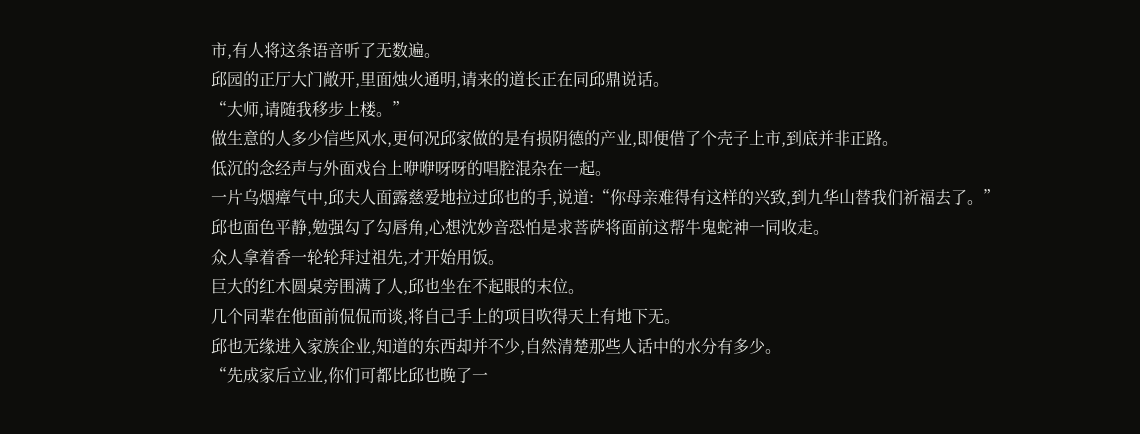市,有人将这条语音听了无数遍。
邱园的正厅大门敞开,里面烛火通明,请来的道长正在同邱鼎说话。
“大师,请随我移步上楼。”
做生意的人多少信些风水,更何况邱家做的是有损阴德的产业,即便借了个壳子上市,到底并非正路。
低沉的念经声与外面戏台上咿咿呀呀的唱腔混杂在一起。
一片乌烟瘴气中,邱夫人面露慈爱地拉过邱也的手,说道:“你母亲难得有这样的兴致,到九华山替我们祈福去了。”
邱也面色平静,勉强勾了勾唇角,心想沈妙音恐怕是求菩萨将面前这帮牛鬼蛇神一同收走。
众人拿着香一轮轮拜过祖先,才开始用饭。
巨大的红木圆桌旁围满了人,邱也坐在不起眼的末位。
几个同辈在他面前侃侃而谈,将自己手上的项目吹得天上有地下无。
邱也无缘进入家族企业,知道的东西却并不少,自然清楚那些人话中的水分有多少。
“先成家后立业,你们可都比邱也晚了一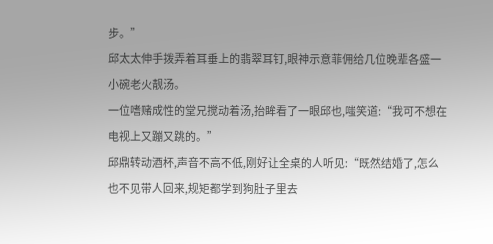步。”
邱太太伸手拨弄着耳垂上的翡翠耳钉,眼神示意菲佣给几位晚辈各盛一小碗老火靓汤。
一位嗜赌成性的堂兄搅动着汤,抬眸看了一眼邱也,嗤笑道:“我可不想在电视上又蹦又跳的。”
邱鼎转动酒杯,声音不高不低,刚好让全桌的人听见:“既然结婚了,怎么也不见带人回来,规矩都学到狗肚子里去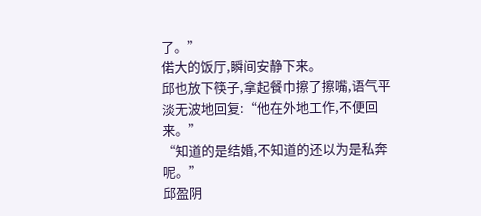了。”
偌大的饭厅,瞬间安静下来。
邱也放下筷子,拿起餐巾擦了擦嘴,语气平淡无波地回复:“他在外地工作,不便回来。”
“知道的是结婚,不知道的还以为是私奔呢。”
邱盈阴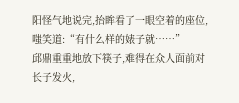阳怪气地说完,抬眸看了一眼空着的座位,嗤笑道:“有什么样的婊子就……”
邱鼎重重地放下筷子,难得在众人面前对长子发火,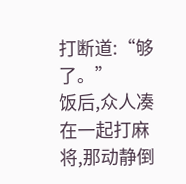打断道:“够了。”
饭后,众人凑在一起打麻将,那动静倒